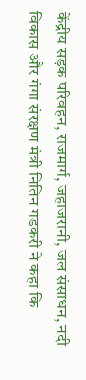केंद्रीय सड़क परिवहन, राजमार्ग, जहाजरानी, जल संसाधन, नदी विकास और गंगा संरक्षण मंत्री नितिन गडकरी ने कहा कि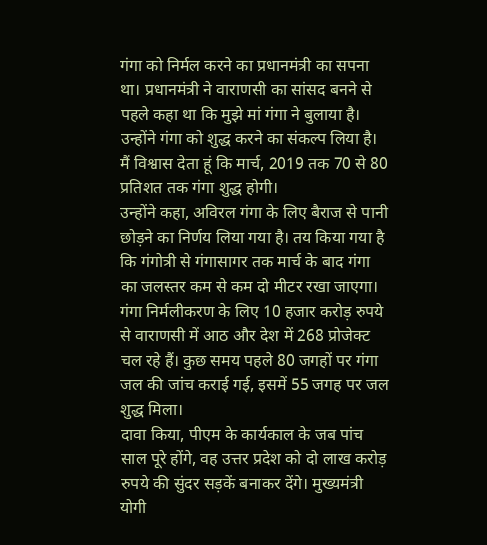गंगा को निर्मल करने का प्रधानमंत्री का सपना था। प्रधानमंत्री ने वाराणसी का सांसद बनने से पहले कहा था कि मुझे मां गंगा ने बुलाया है। उन्होंने गंगा को शुद्ध करने का संकल्प लिया है। मैं विश्वास देता हूं कि मार्च, 2019 तक 70 से 80 प्रतिशत तक गंगा शुद्ध होगी।
उन्होंने कहा, अविरल गंगा के लिए बैराज से पानी छोड़ने का निर्णय लिया गया है। तय किया गया है कि गंगोत्री से गंगासागर तक मार्च के बाद गंगा का जलस्तर कम से कम दो मीटर रखा जाएगा। गंगा निर्मलीकरण के लिए 10 हजार करोड़ रुपये से वाराणसी में आठ और देश में 268 प्रोजेक्ट चल रहे हैं। कुछ समय पहले 80 जगहों पर गंगा जल की जांच कराई गई, इसमें 55 जगह पर जल शुद्ध मिला।
दावा किया, पीएम के कार्यकाल के जब पांच साल पूरे होंगे, वह उत्तर प्रदेश को दो लाख करोड़ रुपये की सुंदर सड़कें बनाकर देंगे। मुख्यमंत्री योगी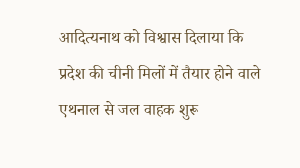आदित्यनाथ को विश्वास दिलाया कि प्रदेश की चीनी मिलों में तैयार होने वाले एथनाल से जल वाहक शुरू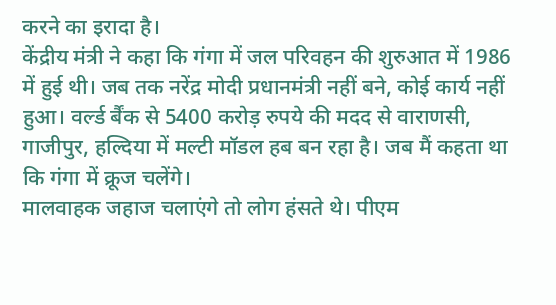करने का इरादा है।
केंद्रीय मंत्री ने कहा कि गंगा में जल परिवहन की शुरुआत में 1986 में हुई थी। जब तक नरेंद्र मोदी प्रधानमंत्री नहीं बने, कोई कार्य नहीं हुआ। वर्ल्ड र्बैंक से 5400 करोड़ रुपये की मदद से वाराणसी, गाजीपुर, हल्दिया में मल्टी मॉडल हब बन रहा है। जब मैं कहता था कि गंगा में क्रूज चलेंगे।
मालवाहक जहाज चलाएंगे तो लोग हंसते थे। पीएम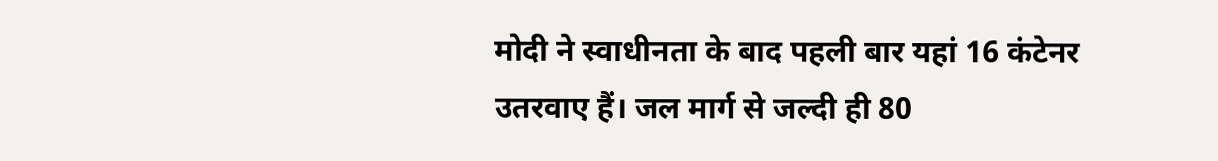मोदी ने स्वाधीनता के बाद पहली बार यहां 16 कंटेनर उतरवाए हैं। जल मार्ग से जल्दी ही 80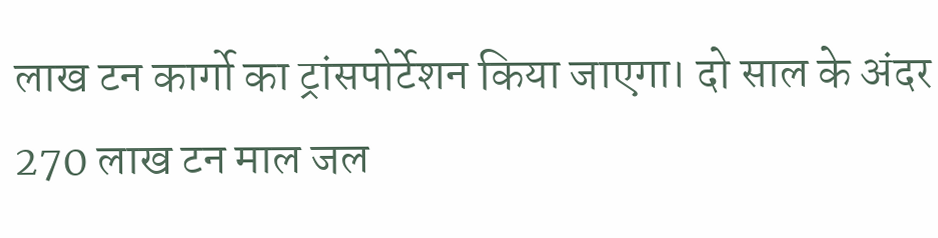लाख टन कार्गो का ट्रांसपोर्टेशन किया जाएगा। दो साल के अंदर 270 लाख टन माल जल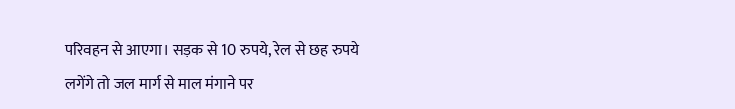परिवहन से आएगा। सड़क से 10 रुपये, रेल से छह रुपये लगेंगे तो जल मार्ग से माल मंगाने पर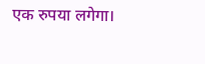एक रुपया लगेगा।